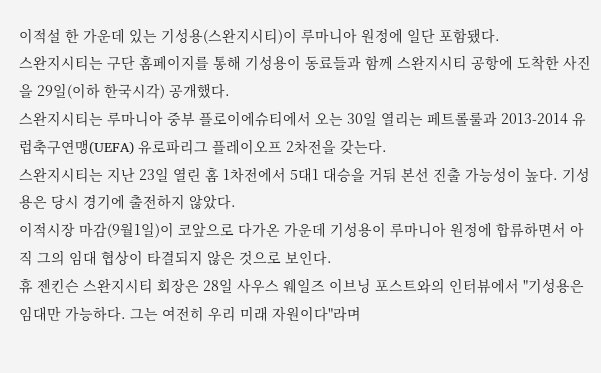이적설 한 가운데 있는 기성용(스완지시티)이 루마니아 원정에 일단 포함됐다.
스완지시티는 구단 홈페이지를 통해 기성용이 동료들과 함께 스완지시티 공항에 도착한 사진을 29일(이하 한국시각) 공개했다.
스완지시티는 루마니아 중부 플로이에슈티에서 오는 30일 열리는 페트롤룰과 2013-2014 유럽축구연맹(UEFA) 유로파리그 플레이오프 2차전을 갖는다.
스완지시티는 지난 23일 열린 홈 1차전에서 5대1 대승을 거둬 본선 진출 가능성이 높다. 기성용은 당시 경기에 출전하지 않았다.
이적시장 마감(9월1일)이 코앞으로 다가온 가운데 기성용이 루마니아 원정에 합류하면서 아직 그의 임대 협상이 타결되지 않은 것으로 보인다.
휴 젠킨슨 스완지시티 회장은 28일 사우스 웨일즈 이브닝 포스트와의 인터뷰에서 "기성용은 임대만 가능하다. 그는 여전히 우리 미래 자원이다"라며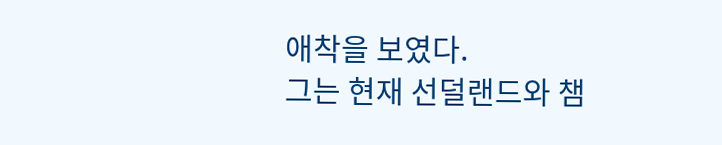애착을 보였다.
그는 현재 선덜랜드와 챔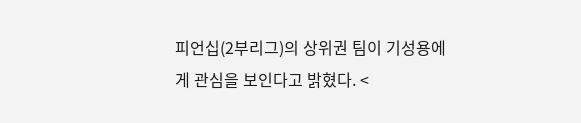피언십(2부리그)의 상위권 팀이 기성용에게 관심을 보인다고 밝혔다. <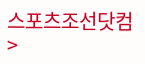스포츠조선닷컴>